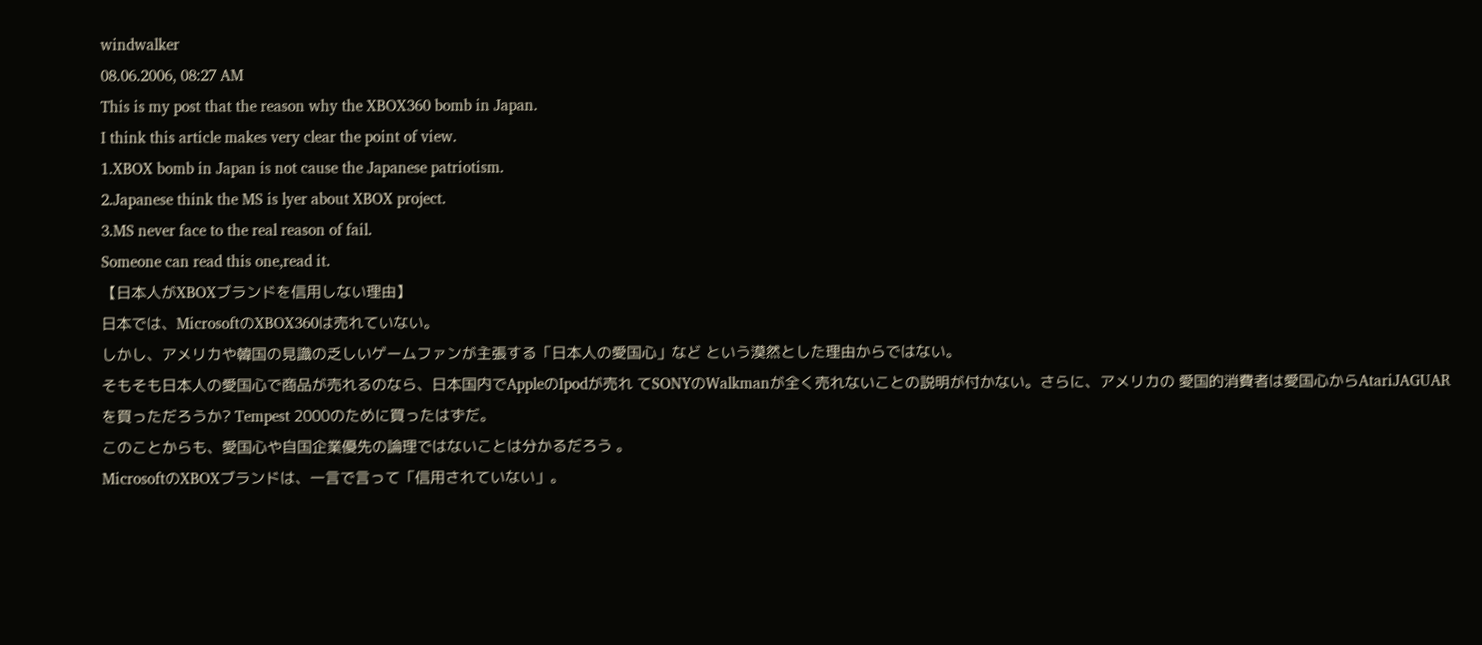windwalker
08.06.2006, 08:27 AM
This is my post that the reason why the XBOX360 bomb in Japan.
I think this article makes very clear the point of view.
1.XBOX bomb in Japan is not cause the Japanese patriotism.
2.Japanese think the MS is lyer about XBOX project.
3.MS never face to the real reason of fail.
Someone can read this one,read it.
【日本人がXBOXブランドを信用しない理由】
日本では、MicrosoftのXBOX360は売れていない。
しかし、アメリカや韓国の見識の乏しいゲームファンが主張する「日本人の愛国心」など という漠然とした理由からではない。
そもそも日本人の愛国心で商品が売れるのなら、日本国内でAppleのIpodが売れ てSONYのWalkmanが全く売れないことの説明が付かない。さらに、アメリカの 愛国的消費者は愛国心からAtariJAGUARを買っただろうか? Tempest 2000のために買ったはずだ。
このことからも、愛国心や自国企業優先の論理ではないことは分かるだろう 。
MicrosoftのXBOXブランドは、一言で言って「信用されていない」。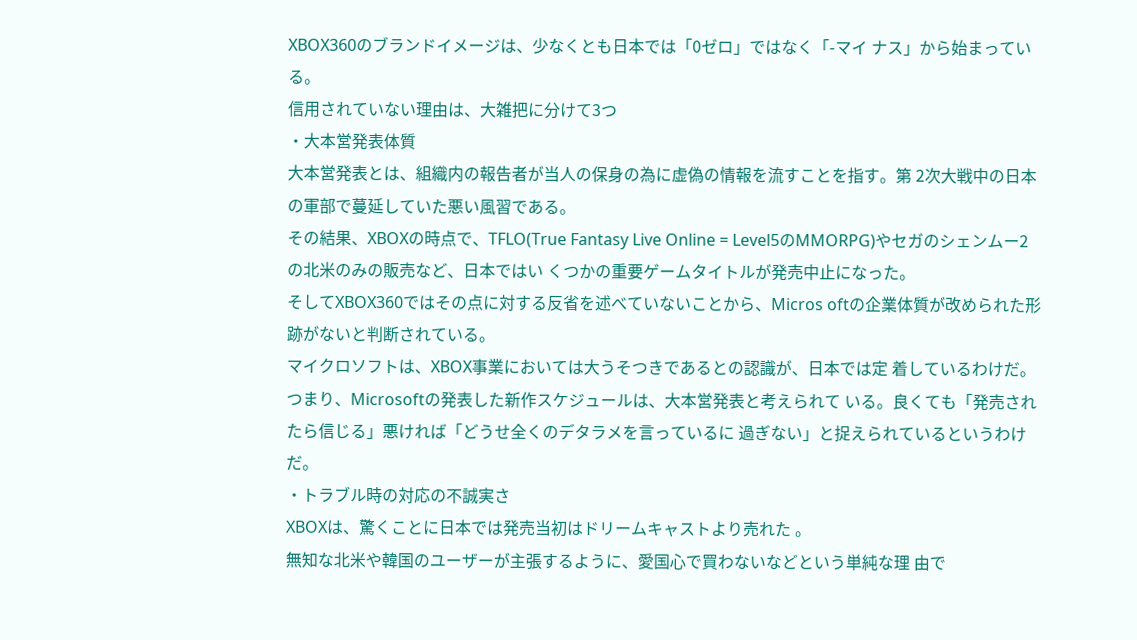XBOX360のブランドイメージは、少なくとも日本では「0ゼロ」ではなく「-マイ ナス」から始まっている。
信用されていない理由は、大雑把に分けて3つ
・大本営発表体質
大本営発表とは、組織内の報告者が当人の保身の為に虚偽の情報を流すことを指す。第 2次大戦中の日本の軍部で蔓延していた悪い風習である。
その結果、XBOXの時点で、TFLO(True Fantasy Live Online = Level5のMMORPG)やセガのシェンムー2の北米のみの販売など、日本ではい くつかの重要ゲームタイトルが発売中止になった。
そしてXBOX360ではその点に対する反省を述べていないことから、Micros oftの企業体質が改められた形跡がないと判断されている。
マイクロソフトは、XBOX事業においては大うそつきであるとの認識が、日本では定 着しているわけだ。
つまり、Microsoftの発表した新作スケジュールは、大本営発表と考えられて いる。良くても「発売されたら信じる」悪ければ「どうせ全くのデタラメを言っているに 過ぎない」と捉えられているというわけだ。
・トラブル時の対応の不誠実さ
XBOXは、驚くことに日本では発売当初はドリームキャストより売れた 。
無知な北米や韓国のユーザーが主張するように、愛国心で買わないなどという単純な理 由で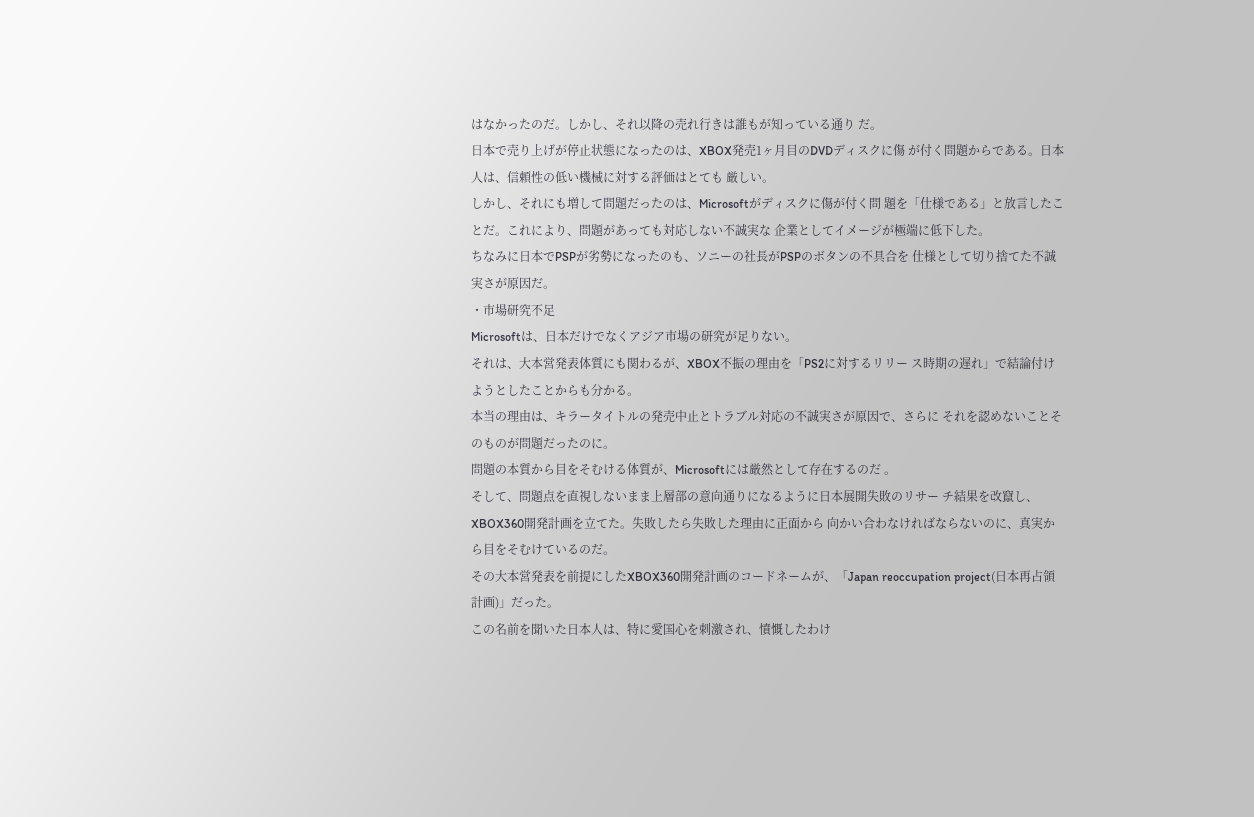はなかったのだ。しかし、それ以降の売れ行きは誰もが知っている通り だ。
日本で売り上げが停止状態になったのは、XBOX発売1ヶ月目のDVDディスクに傷 が付く問題からである。日本人は、信頼性の低い機械に対する評価はとても 厳しい。
しかし、それにも増して問題だったのは、Microsoftがディスクに傷が付く問 題を「仕様である」と放言したことだ。これにより、問題があっても対応しない不誠実な 企業としてイメージが極端に低下した。
ちなみに日本でPSPが劣勢になったのも、ソニーの社長がPSPのボタンの不具合を 仕様として切り捨てた不誠実さが原因だ。
・市場研究不足
Microsoftは、日本だけでなくアジア市場の研究が足りない。
それは、大本営発表体質にも関わるが、XBOX不振の理由を「PS2に対するリリー ス時期の遅れ」で結論付けようとしたことからも分かる。
本当の理由は、キラータイトルの発売中止とトラブル対応の不誠実さが原因で、さらに それを認めないことそのものが問題だったのに。
問題の本質から目をそむける体質が、Microsoftには厳然として存在するのだ 。
そして、問題点を直視しないまま上層部の意向通りになるように日本展開失敗のリサー チ結果を改竄し、XBOX360開発計画を立てた。失敗したら失敗した理由に正面から 向かい合わなければならないのに、真実から目をそむけているのだ。
その大本営発表を前提にしたXBOX360開発計画のコードネームが、「Japan reoccupation project(日本再占領計画)」だった。
この名前を聞いた日本人は、特に愛国心を刺激され、憤慨したわけ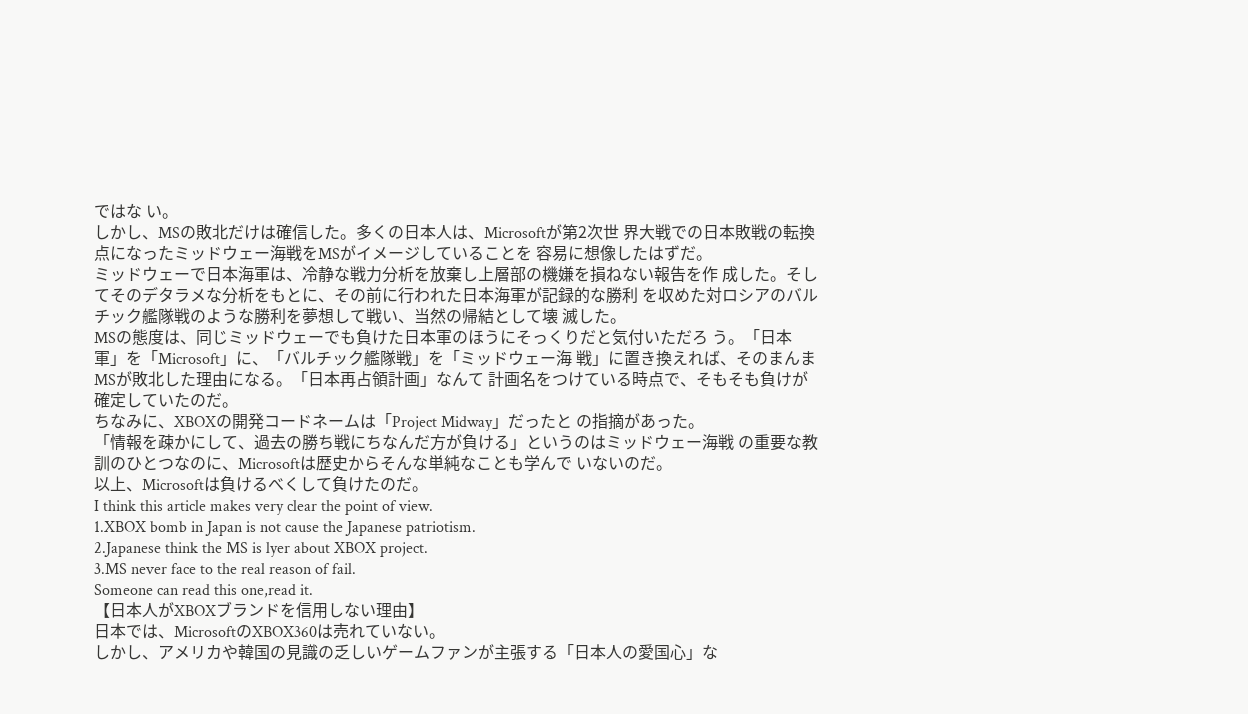ではな い。
しかし、MSの敗北だけは確信した。多くの日本人は、Microsoftが第2次世 界大戦での日本敗戦の転換点になったミッドウェー海戦をMSがイメージしていることを 容易に想像したはずだ。
ミッドウェーで日本海軍は、冷静な戦力分析を放棄し上層部の機嫌を損ねない報告を作 成した。そしてそのデタラメな分析をもとに、その前に行われた日本海軍が記録的な勝利 を収めた対ロシアのバルチック艦隊戦のような勝利を夢想して戦い、当然の帰結として壊 滅した。
MSの態度は、同じミッドウェーでも負けた日本軍のほうにそっくりだと気付いただろ う。「日本軍」を「Microsoft」に、「バルチック艦隊戦」を「ミッドウェー海 戦」に置き換えれば、そのまんまMSが敗北した理由になる。「日本再占領計画」なんて 計画名をつけている時点で、そもそも負けが確定していたのだ。
ちなみに、XBOXの開発コードネームは「Project Midway」だったと の指摘があった。
「情報を疎かにして、過去の勝ち戦にちなんだ方が負ける」というのはミッドウェー海戦 の重要な教訓のひとつなのに、Microsoftは歴史からそんな単純なことも学んで いないのだ。
以上、Microsoftは負けるべくして負けたのだ。
I think this article makes very clear the point of view.
1.XBOX bomb in Japan is not cause the Japanese patriotism.
2.Japanese think the MS is lyer about XBOX project.
3.MS never face to the real reason of fail.
Someone can read this one,read it.
【日本人がXBOXブランドを信用しない理由】
日本では、MicrosoftのXBOX360は売れていない。
しかし、アメリカや韓国の見識の乏しいゲームファンが主張する「日本人の愛国心」な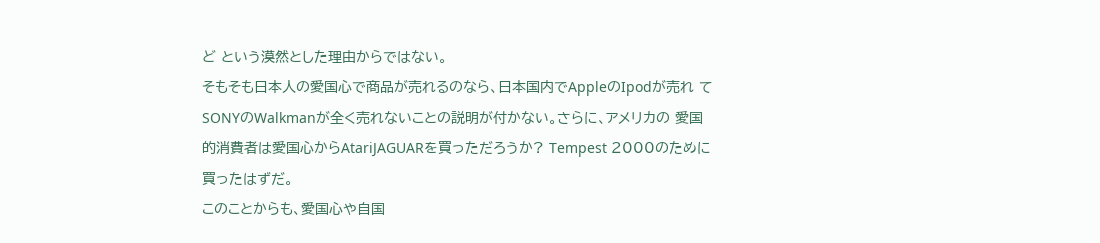ど という漠然とした理由からではない。
そもそも日本人の愛国心で商品が売れるのなら、日本国内でAppleのIpodが売れ てSONYのWalkmanが全く売れないことの説明が付かない。さらに、アメリカの 愛国的消費者は愛国心からAtariJAGUARを買っただろうか? Tempest 2000のために買ったはずだ。
このことからも、愛国心や自国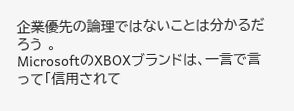企業優先の論理ではないことは分かるだろう 。
MicrosoftのXBOXブランドは、一言で言って「信用されて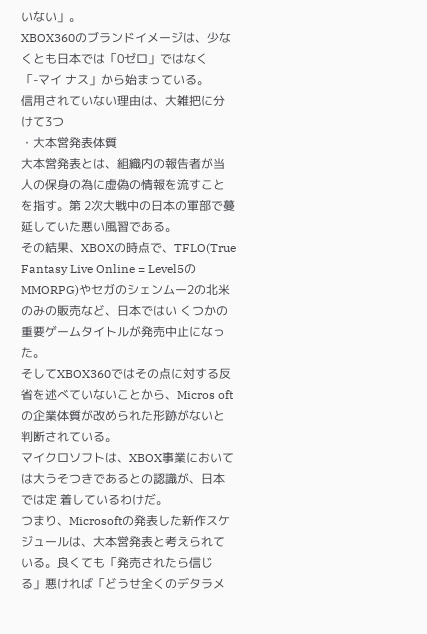いない」。
XBOX360のブランドイメージは、少なくとも日本では「0ゼロ」ではなく「-マイ ナス」から始まっている。
信用されていない理由は、大雑把に分けて3つ
・大本営発表体質
大本営発表とは、組織内の報告者が当人の保身の為に虚偽の情報を流すことを指す。第 2次大戦中の日本の軍部で蔓延していた悪い風習である。
その結果、XBOXの時点で、TFLO(True Fantasy Live Online = Level5のMMORPG)やセガのシェンムー2の北米のみの販売など、日本ではい くつかの重要ゲームタイトルが発売中止になった。
そしてXBOX360ではその点に対する反省を述べていないことから、Micros oftの企業体質が改められた形跡がないと判断されている。
マイクロソフトは、XBOX事業においては大うそつきであるとの認識が、日本では定 着しているわけだ。
つまり、Microsoftの発表した新作スケジュールは、大本営発表と考えられて いる。良くても「発売されたら信じる」悪ければ「どうせ全くのデタラメ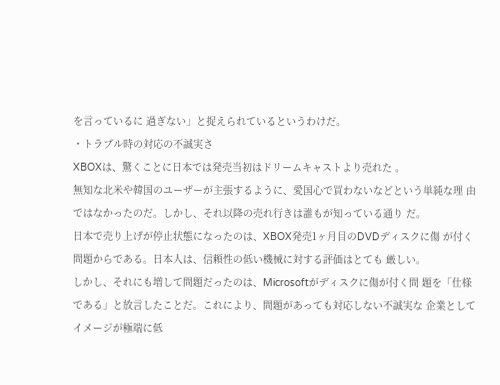を言っているに 過ぎない」と捉えられているというわけだ。
・トラブル時の対応の不誠実さ
XBOXは、驚くことに日本では発売当初はドリームキャストより売れた 。
無知な北米や韓国のユーザーが主張するように、愛国心で買わないなどという単純な理 由ではなかったのだ。しかし、それ以降の売れ行きは誰もが知っている通り だ。
日本で売り上げが停止状態になったのは、XBOX発売1ヶ月目のDVDディスクに傷 が付く問題からである。日本人は、信頼性の低い機械に対する評価はとても 厳しい。
しかし、それにも増して問題だったのは、Microsoftがディスクに傷が付く問 題を「仕様である」と放言したことだ。これにより、問題があっても対応しない不誠実な 企業としてイメージが極端に低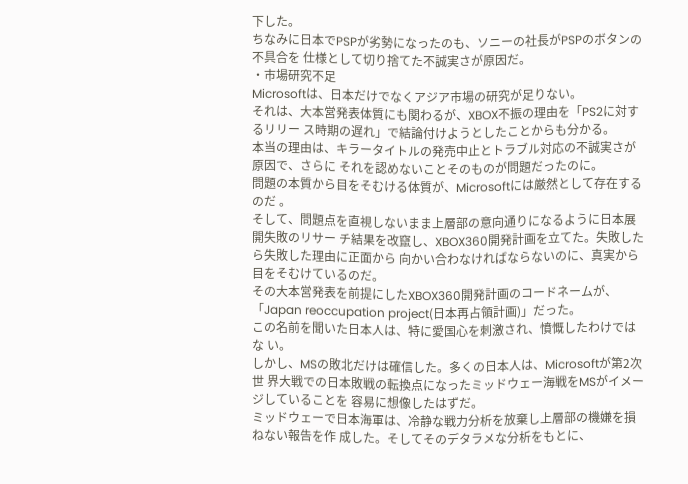下した。
ちなみに日本でPSPが劣勢になったのも、ソニーの社長がPSPのボタンの不具合を 仕様として切り捨てた不誠実さが原因だ。
・市場研究不足
Microsoftは、日本だけでなくアジア市場の研究が足りない。
それは、大本営発表体質にも関わるが、XBOX不振の理由を「PS2に対するリリー ス時期の遅れ」で結論付けようとしたことからも分かる。
本当の理由は、キラータイトルの発売中止とトラブル対応の不誠実さが原因で、さらに それを認めないことそのものが問題だったのに。
問題の本質から目をそむける体質が、Microsoftには厳然として存在するのだ 。
そして、問題点を直視しないまま上層部の意向通りになるように日本展開失敗のリサー チ結果を改竄し、XBOX360開発計画を立てた。失敗したら失敗した理由に正面から 向かい合わなければならないのに、真実から目をそむけているのだ。
その大本営発表を前提にしたXBOX360開発計画のコードネームが、「Japan reoccupation project(日本再占領計画)」だった。
この名前を聞いた日本人は、特に愛国心を刺激され、憤慨したわけではな い。
しかし、MSの敗北だけは確信した。多くの日本人は、Microsoftが第2次世 界大戦での日本敗戦の転換点になったミッドウェー海戦をMSがイメージしていることを 容易に想像したはずだ。
ミッドウェーで日本海軍は、冷静な戦力分析を放棄し上層部の機嫌を損ねない報告を作 成した。そしてそのデタラメな分析をもとに、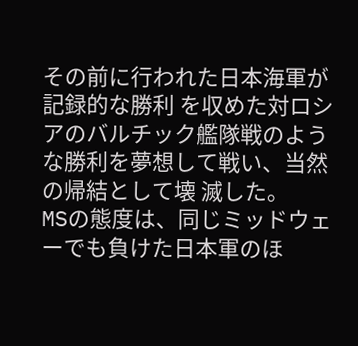その前に行われた日本海軍が記録的な勝利 を収めた対ロシアのバルチック艦隊戦のような勝利を夢想して戦い、当然の帰結として壊 滅した。
MSの態度は、同じミッドウェーでも負けた日本軍のほ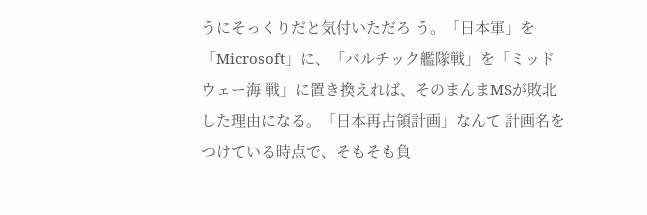うにそっくりだと気付いただろ う。「日本軍」を「Microsoft」に、「バルチック艦隊戦」を「ミッドウェー海 戦」に置き換えれば、そのまんまMSが敗北した理由になる。「日本再占領計画」なんて 計画名をつけている時点で、そもそも負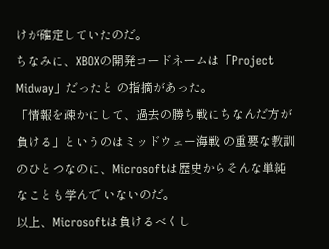けが確定していたのだ。
ちなみに、XBOXの開発コードネームは「Project Midway」だったと の指摘があった。
「情報を疎かにして、過去の勝ち戦にちなんだ方が負ける」というのはミッドウェー海戦 の重要な教訓のひとつなのに、Microsoftは歴史からそんな単純なことも学んで いないのだ。
以上、Microsoftは負けるべくし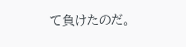て負けたのだ。